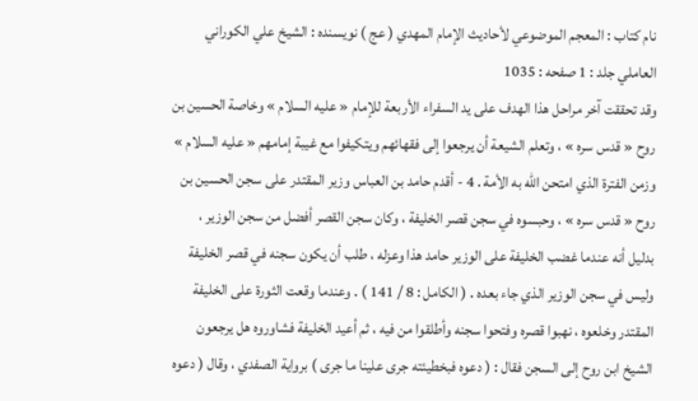نام کتاب : المعجم الموضوعي لأحاديث الإمام المهدي ( عج ) نویسنده : الشيخ علي الكوراني العاملي جلد : 1 صفحه : 1035
وقد تحققت آخر مراحل هذا الهدف على يد السفراء الأربعة للإمام « عليه السلام » وخاصة الحسين بن روح « قدس سره » ، وتعلم الشيعة أن يرجعوا إلى فقهائهم ويتكيفوا مع غيبة إمامهم « عليه السلام » وزمن الفترة الذي امتحن الله به الأمة . 4 - أقدم حامد بن العباس وزير المقتدر على سجن الحسين بن روح « قدس سره » ، وحبسوه في سجن قصر الخليفة ، وكان سجن القصر أفضل من سجن الوزير ، بدليل أنه عندما غضب الخليفة على الوزير حامد هذا وعزله ، طلب أن يكون سجنه في قصر الخليفة وليس في سجن الوزير الذي جاء بعده . ( الكامل : 8 / 141 ) . وعندما وقعت الثورة على الخليفة المقتدر وخلعوه ، نهبوا قصره وفتحوا سجنه وأطلقوا من فيه ، ثم أعيد الخليفة فشاوروه هل يرجعون الشيخ ابن روح إلى السجن فقال : ( دعوه فبخطيئته جرى علينا ما جرى ) برواية الصفدي ، وقال ( دعوه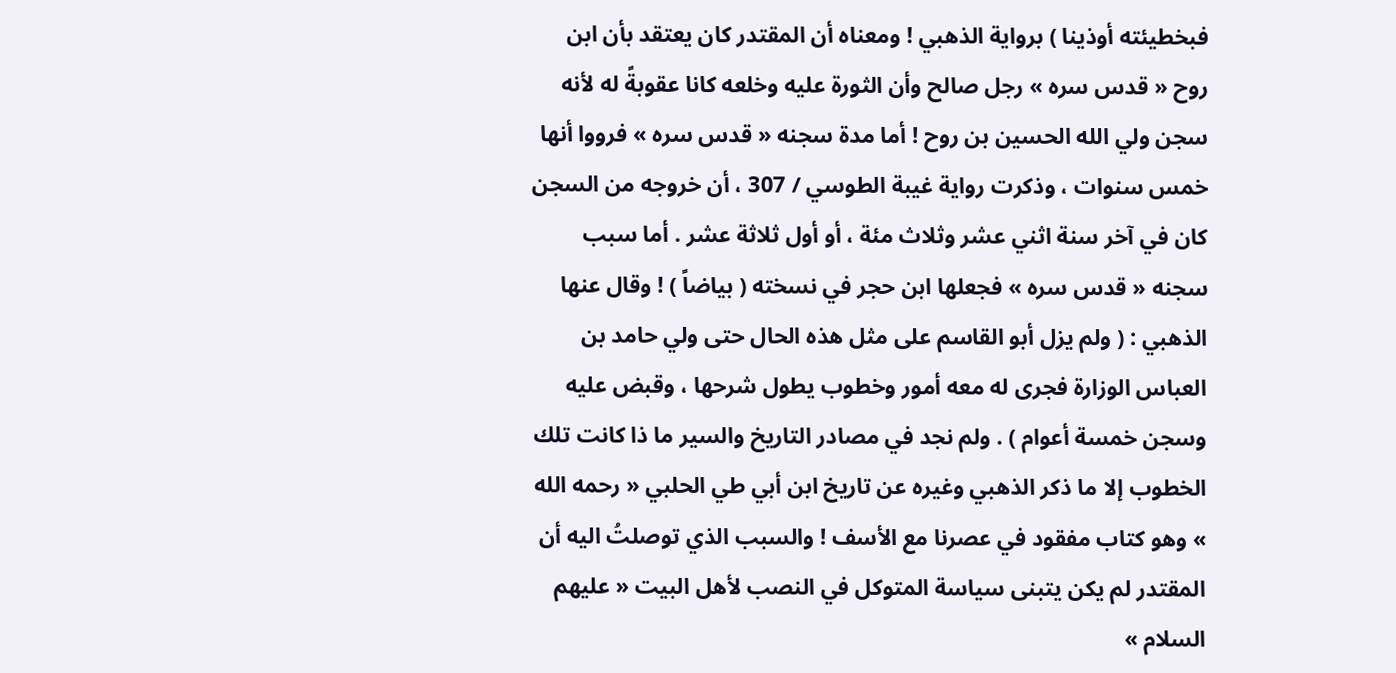فبخطيئته أوذينا ) برواية الذهبي ! ومعناه أن المقتدر كان يعتقد بأن ابن روح « قدس سره » رجل صالح وأن الثورة عليه وخلعه كانا عقوبةً له لأنه سجن ولي الله الحسين بن روح ! أما مدة سجنه « قدس سره » فرووا أنها خمس سنوات ، وذكرت رواية غيبة الطوسي / 307 ، أن خروجه من السجن كان في آخر سنة اثني عشر وثلاث مئة ، أو أول ثلاثة عشر . أما سبب سجنه « قدس سره » فجعلها ابن حجر في نسخته ( بياضاً ) ! وقال عنها الذهبي : ( ولم يزل أبو القاسم على مثل هذه الحال حتى ولي حامد بن العباس الوزارة فجرى له معه أمور وخطوب يطول شرحها ، وقبض عليه وسجن خمسة أعوام ) . ولم نجد في مصادر التاريخ والسير ما ذا كانت تلك الخطوب إلا ما ذكر الذهبي وغيره عن تاريخ ابن أبي طي الحلبي « رحمه الله » وهو كتاب مفقود في عصرنا مع الأسف ! والسبب الذي توصلتُ اليه أن المقتدر لم يكن يتبنى سياسة المتوكل في النصب لأهل البيت « عليهم السلام »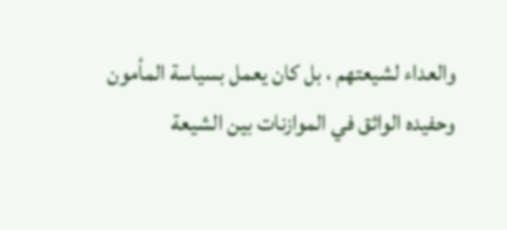والعداء لشيعتهم ، بل كان يعمل بسياسة المأمون وحفيده الواثق في الموازنات بين الشيعة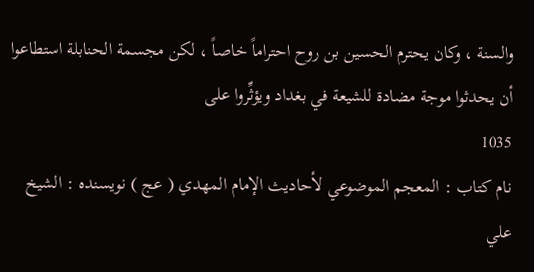والسنة ، وكان يحترم الحسين بن روح احتراماً خاصاً ، لكن مجسمة الحنابلة استطاعوا أن يحدثوا موجة مضادة للشيعة في بغداد ويؤثِّروا على
1035
نام کتاب : المعجم الموضوعي لأحاديث الإمام المهدي ( عج ) نویسنده : الشيخ علي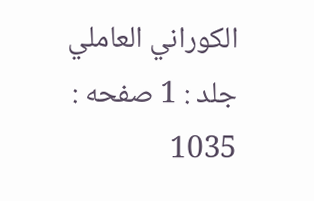الكوراني العاملي جلد : 1 صفحه : 1035